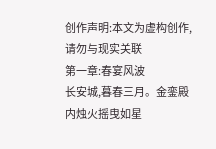创作声明:本文为虚构创作,请勿与现实关联
第一章:春宴风波
长安城,暮春三月。金銮殿内烛火摇曳如星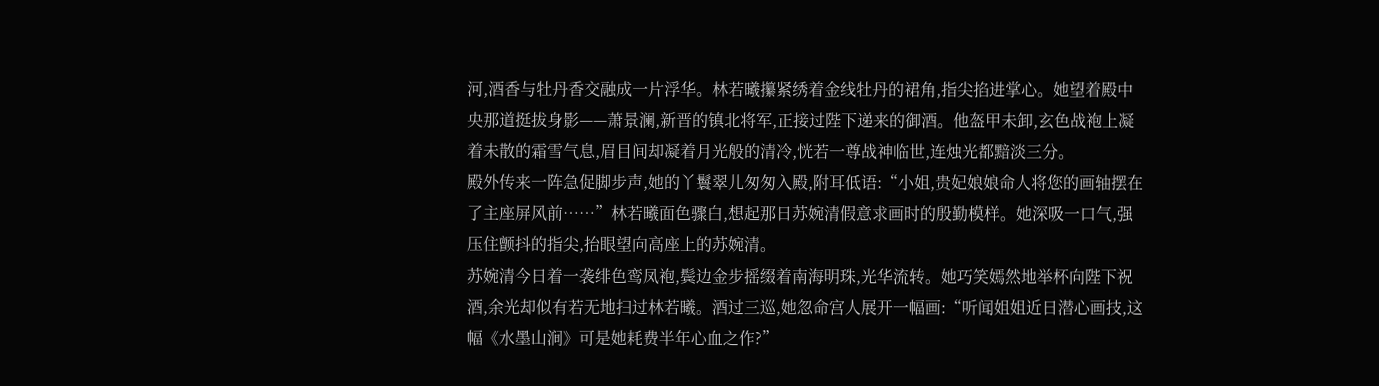河,酒香与牡丹香交融成一片浮华。林若曦攥紧绣着金线牡丹的裙角,指尖掐进掌心。她望着殿中央那道挺拔身影——萧景澜,新晋的镇北将军,正接过陛下递来的御酒。他盔甲未卸,玄色战袍上凝着未散的霜雪气息,眉目间却凝着月光般的清冷,恍若一尊战神临世,连烛光都黯淡三分。
殿外传来一阵急促脚步声,她的丫鬟翠儿匆匆入殿,附耳低语:“小姐,贵妃娘娘命人将您的画轴摆在了主座屏风前……”林若曦面色骤白,想起那日苏婉清假意求画时的殷勤模样。她深吸一口气,强压住颤抖的指尖,抬眼望向高座上的苏婉清。
苏婉清今日着一袭绯色鸾凤袍,鬓边金步摇缀着南海明珠,光华流转。她巧笑嫣然地举杯向陛下祝酒,余光却似有若无地扫过林若曦。酒过三巡,她忽命宫人展开一幅画:“听闻姐姐近日潜心画技,这幅《水墨山涧》可是她耗费半年心血之作?”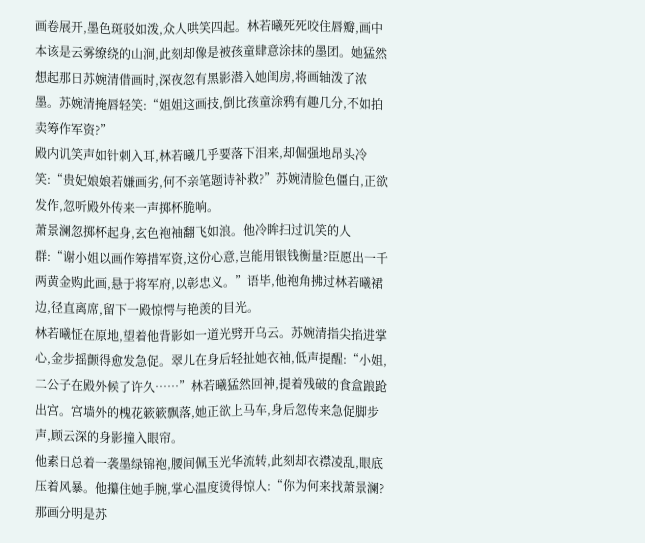画卷展开,墨色斑驳如泼,众人哄笑四起。林若曦死死咬住唇瓣,画中本该是云雾缭绕的山涧,此刻却像是被孩童肆意涂抹的墨团。她猛然想起那日苏婉清借画时,深夜忽有黑影潜入她闺房,将画轴泼了浓墨。苏婉清掩唇轻笑:“姐姐这画技,倒比孩童涂鸦有趣几分,不如拍卖筹作军资?”
殿内讥笑声如针刺入耳,林若曦几乎要落下泪来,却倔强地昂头冷笑:“贵妃娘娘若嫌画劣,何不亲笔题诗补救?”苏婉清脸色僵白,正欲发作,忽听殿外传来一声掷杯脆响。
萧景澜忽掷杯起身,玄色袍袖翻飞如浪。他冷眸扫过讥笑的人群:“谢小姐以画作筹措军资,这份心意,岂能用银钱衡量?臣愿出一千两黄金购此画,悬于将军府,以彰忠义。”语毕,他袍角拂过林若曦裙边,径直离席,留下一殿惊愕与艳羡的目光。
林若曦怔在原地,望着他背影如一道光劈开乌云。苏婉清指尖掐进掌心,金步摇颤得愈发急促。翠儿在身后轻扯她衣袖,低声提醒:“小姐,二公子在殿外候了许久……”林若曦猛然回神,提着残破的食盒踉跄出宫。宫墙外的槐花簌簌飘落,她正欲上马车,身后忽传来急促脚步声,顾云深的身影撞入眼帘。
他素日总着一袭墨绿锦袍,腰间佩玉光华流转,此刻却衣襟凌乱,眼底压着风暴。他攥住她手腕,掌心温度烫得惊人:“你为何来找萧景澜?那画分明是苏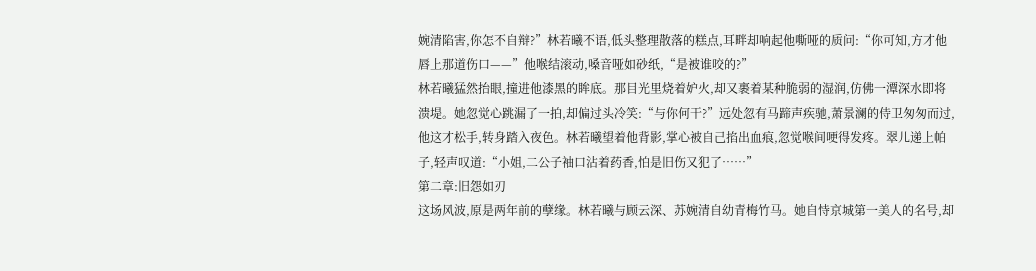婉清陷害,你怎不自辩?”林若曦不语,低头整理散落的糕点,耳畔却响起他嘶哑的质问:“你可知,方才他唇上那道伤口——”他喉结滚动,嗓音哑如砂纸,“是被谁咬的?”
林若曦猛然抬眼,撞进他漆黑的眸底。那目光里烧着妒火,却又裹着某种脆弱的湿润,仿佛一潭深水即将溃堤。她忽觉心跳漏了一拍,却偏过头冷笑:“与你何干?”远处忽有马蹄声疾驰,萧景澜的侍卫匆匆而过,他这才松手,转身踏入夜色。林若曦望着他背影,掌心被自己掐出血痕,忽觉喉间哽得发疼。翠儿递上帕子,轻声叹道:“小姐,二公子袖口沾着药香,怕是旧伤又犯了……”
第二章:旧怨如刃
这场风波,原是两年前的孽缘。林若曦与顾云深、苏婉清自幼青梅竹马。她自恃京城第一美人的名号,却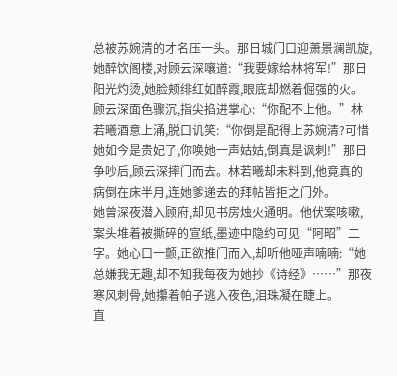总被苏婉清的才名压一头。那日城门口迎萧景澜凯旋,她醉饮阁楼,对顾云深嚷道:“我要嫁给林将军!”那日阳光灼烫,她脸颊绯红如醉霞,眼底却燃着倔强的火。
顾云深面色骤沉,指尖掐进掌心:“你配不上他。”林若曦酒意上涌,脱口讥笑:“你倒是配得上苏婉清?可惜她如今是贵妃了,你唤她一声姑姑,倒真是讽刺!”那日争吵后,顾云深摔门而去。林若曦却未料到,他竟真的病倒在床半月,连她爹递去的拜帖皆拒之门外。
她曾深夜潜入顾府,却见书房烛火通明。他伏案咳嗽,案头堆着被撕碎的宣纸,墨迹中隐约可见“阿昭”二字。她心口一颤,正欲推门而入,却听他哑声喃喃:“她总嫌我无趣,却不知我每夜为她抄《诗经》……”那夜寒风刺骨,她攥着帕子逃入夜色,泪珠凝在睫上。
直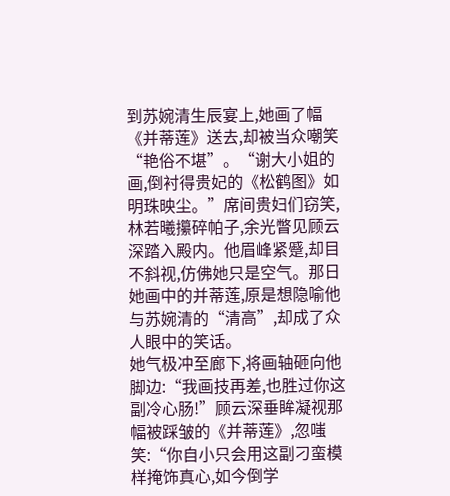到苏婉清生辰宴上,她画了幅《并蒂莲》送去,却被当众嘲笑“艳俗不堪”。“谢大小姐的画,倒衬得贵妃的《松鹤图》如明珠映尘。”席间贵妇们窃笑,林若曦攥碎帕子,余光瞥见顾云深踏入殿内。他眉峰紧蹙,却目不斜视,仿佛她只是空气。那日她画中的并蒂莲,原是想隐喻他与苏婉清的“清高”,却成了众人眼中的笑话。
她气极冲至廊下,将画轴砸向他脚边:“我画技再差,也胜过你这副冷心肠!”顾云深垂眸凝视那幅被踩皱的《并蒂莲》,忽嗤笑:“你自小只会用这副刁蛮模样掩饰真心,如今倒学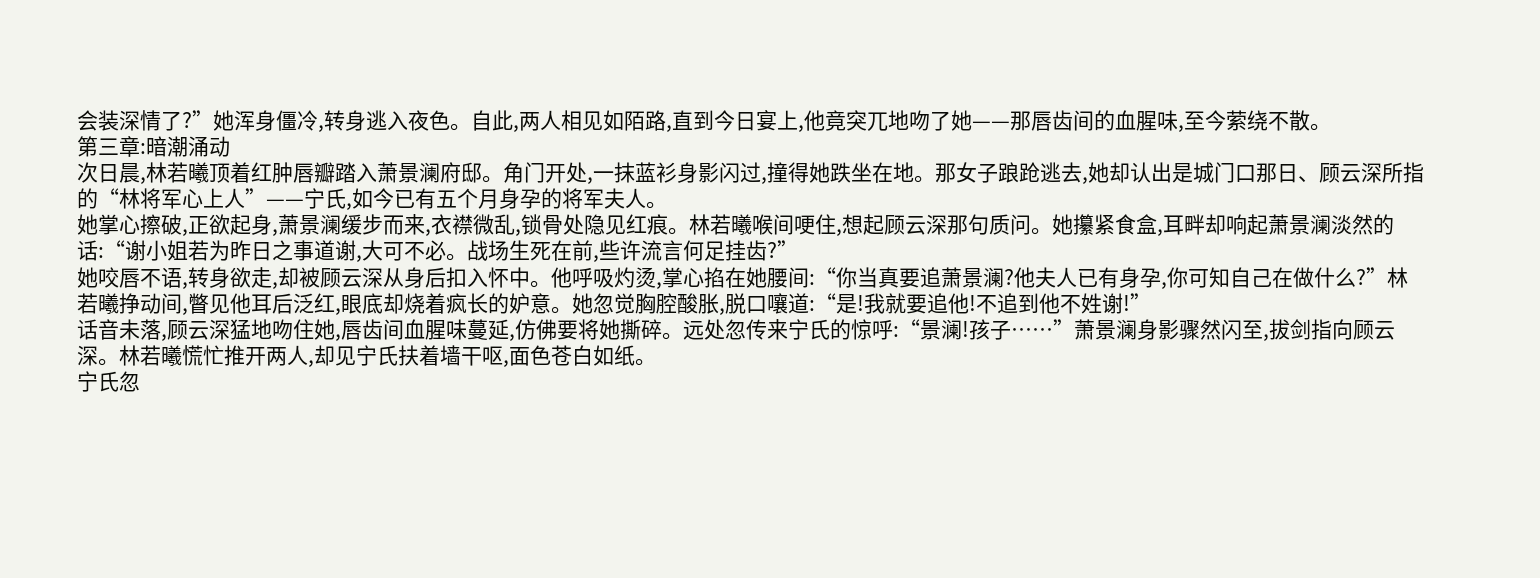会装深情了?”她浑身僵冷,转身逃入夜色。自此,两人相见如陌路,直到今日宴上,他竟突兀地吻了她——那唇齿间的血腥味,至今萦绕不散。
第三章:暗潮涌动
次日晨,林若曦顶着红肿唇瓣踏入萧景澜府邸。角门开处,一抹蓝衫身影闪过,撞得她跌坐在地。那女子踉跄逃去,她却认出是城门口那日、顾云深所指的“林将军心上人”——宁氏,如今已有五个月身孕的将军夫人。
她掌心擦破,正欲起身,萧景澜缓步而来,衣襟微乱,锁骨处隐见红痕。林若曦喉间哽住,想起顾云深那句质问。她攥紧食盒,耳畔却响起萧景澜淡然的话:“谢小姐若为昨日之事道谢,大可不必。战场生死在前,些许流言何足挂齿?”
她咬唇不语,转身欲走,却被顾云深从身后扣入怀中。他呼吸灼烫,掌心掐在她腰间:“你当真要追萧景澜?他夫人已有身孕,你可知自己在做什么?”林若曦挣动间,瞥见他耳后泛红,眼底却烧着疯长的妒意。她忽觉胸腔酸胀,脱口嚷道:“是!我就要追他!不追到他不姓谢!”
话音未落,顾云深猛地吻住她,唇齿间血腥味蔓延,仿佛要将她撕碎。远处忽传来宁氏的惊呼:“景澜!孩子……”萧景澜身影骤然闪至,拔剑指向顾云深。林若曦慌忙推开两人,却见宁氏扶着墙干呕,面色苍白如纸。
宁氏忽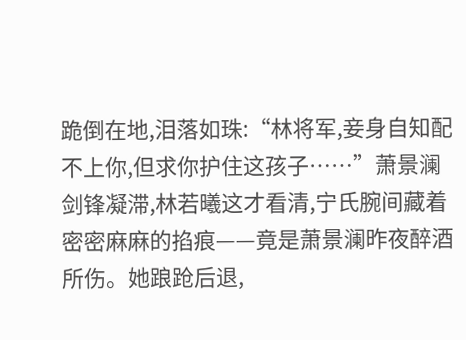跪倒在地,泪落如珠:“林将军,妾身自知配不上你,但求你护住这孩子……”萧景澜剑锋凝滞,林若曦这才看清,宁氏腕间藏着密密麻麻的掐痕——竟是萧景澜昨夜醉酒所伤。她踉跄后退,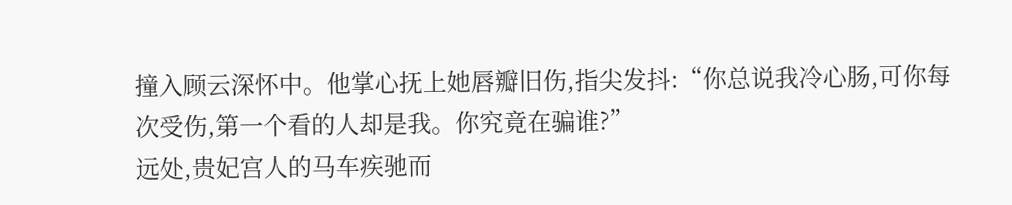撞入顾云深怀中。他掌心抚上她唇瓣旧伤,指尖发抖:“你总说我冷心肠,可你每次受伤,第一个看的人却是我。你究竟在骗谁?”
远处,贵妃宫人的马车疾驰而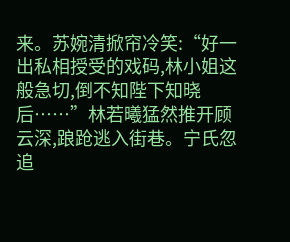来。苏婉清掀帘冷笑:“好一出私相授受的戏码,林小姐这般急切,倒不知陛下知晓后……”林若曦猛然推开顾云深,踉跄逃入街巷。宁氏忽追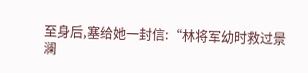至身后,塞给她一封信:“林将军幼时救过景澜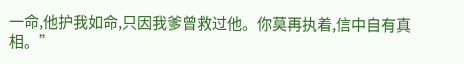一命,他护我如命,只因我爹曾救过他。你莫再执着,信中自有真相。”